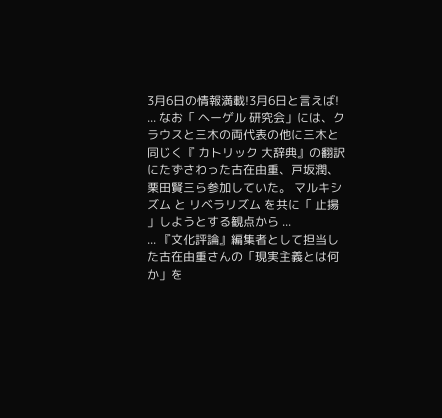3月6日の情報満載!3月6日と言えば!
... なお「 ヘーゲル 研究会」には、クラウスと三木の両代表の他に三木と同じく『 カトリック 大辞典』の翻訳にたずさわった古在由重、戸坂潤、栗田賢三ら参加していた。 マルキシズム と リベラリズム を共に「 止揚 」しようとする観点から ...
... 『文化評論』編集者として担当した古在由重さんの「現実主義とは何か」を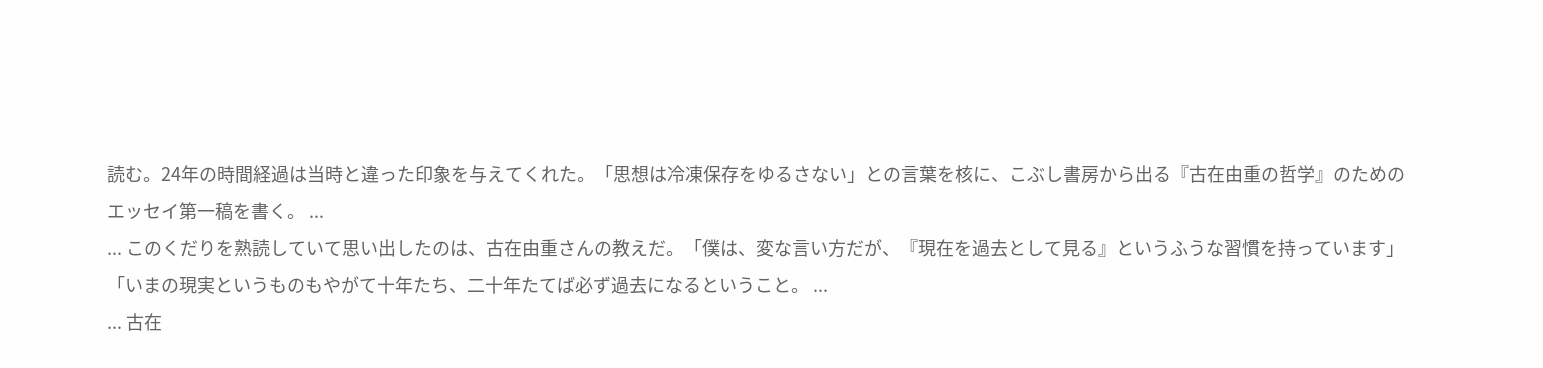読む。24年の時間経過は当時と違った印象を与えてくれた。「思想は冷凍保存をゆるさない」との言葉を核に、こぶし書房から出る『古在由重の哲学』のためのエッセイ第一稿を書く。 ...
... このくだりを熟読していて思い出したのは、古在由重さんの教えだ。「僕は、変な言い方だが、『現在を過去として見る』というふうな習慣を持っています」「いまの現実というものもやがて十年たち、二十年たてば必ず過去になるということ。 ...
... 古在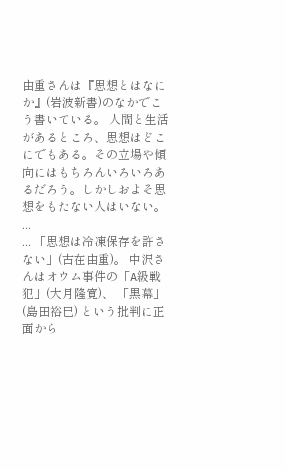由重さんは『思想とはなにか』(岩波新書)のなかでこう書いている。 人間と生活があるところ、思想はどこにでもある。その立場や傾向にはもちろんいろいろあるだろう。しかしおよそ思想をもたない人はいない。 ...
... 「思想は冷凍保存を許さない」(古在由重)。 中沢さんはオウム事件の「A級戦犯」(大月隆寛)、 「黒幕」(島田裕巳) という批判に正面から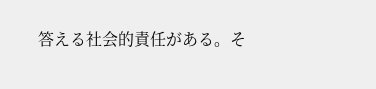答える社会的責任がある。そ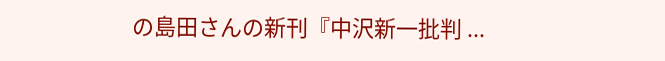の島田さんの新刊『中沢新一批判 ...